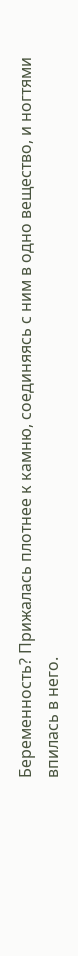Беременность? Прижалась плотнее к камню, соединяясь с ним в одно вещество, и ногтями впилась в него.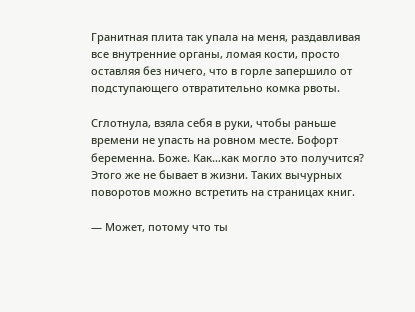Гранитная плита так упала на меня, раздавливая все внутренние органы, ломая кости, просто оставляя без ничего, что в горле запершило от подступающего отвратительно комка рвоты.

Сглотнула, взяла себя в руки, чтобы раньше времени не упасть на ровном месте. Бофорт беременна. Боже. Как…как могло это получится? Этого же не бывает в жизни. Таких вычурных поворотов можно встретить на страницах книг.

― Может, потому что ты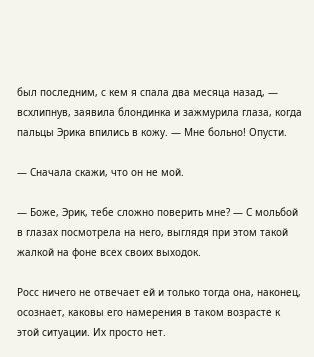был последним, с кем я спала два месяца назад, ― всхлипнув, заявила блондинка и зажмурила глаза, когда пальцы Эрика впились в кожу. ― Мне больно! Опусти.

― Сначала скажи, что он не мой.

― Боже, Эрик, тебе сложно поверить мне? ― С мольбой в глазах посмотрела на него, выглядя при этом такой жалкой на фоне всех своих выходок.

Росс ничего не отвечает ей и только тогда она, наконец, осознает, каковы его намерения в таком возрасте к этой ситуации. Их просто нет.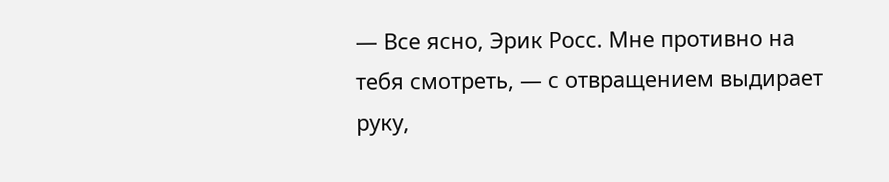― Все ясно, Эрик Росс. Мне противно на тебя смотреть, ― с отвращением выдирает руку,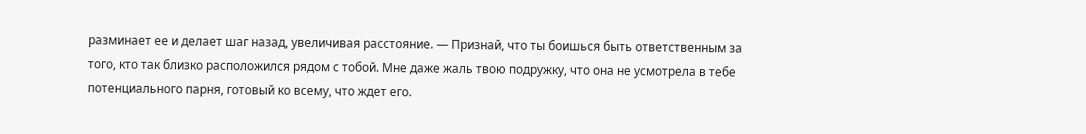разминает ее и делает шаг назад, увеличивая расстояние. ― Признай, что ты боишься быть ответственным за того, кто так близко расположился рядом с тобой. Мне даже жаль твою подружку, что она не усмотрела в тебе потенциального парня, готовый ко всему, что ждет его.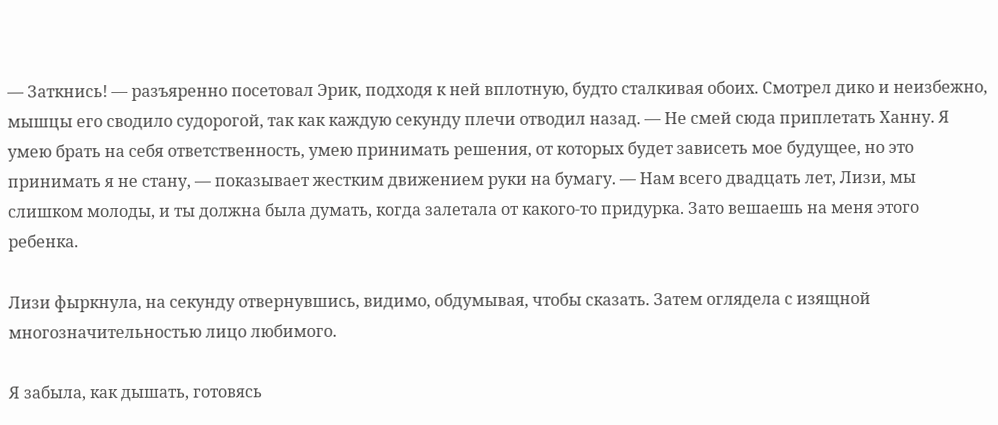― Заткнись! ― разъяренно посетовал Эрик, подходя к ней вплотную, будто сталкивая обоих. Смотрел дико и неизбежно, мышцы его сводило судорогой, так как каждую секунду плечи отводил назад. ― Не смей сюда приплетать Ханну. Я умею брать на себя ответственность, умею принимать решения, от которых будет зависеть мое будущее, но это принимать я не стану, ― показывает жестким движением руки на бумагу. ― Нам всего двадцать лет, Лизи, мы слишком молоды, и ты должна была думать, когда залетала от какого-то придурка. Зато вешаешь на меня этого ребенка.

Лизи фыркнула, на секунду отвернувшись, видимо, обдумывая, чтобы сказать. Затем оглядела с изящной многозначительностью лицо любимого.

Я забыла, как дышать, готовясь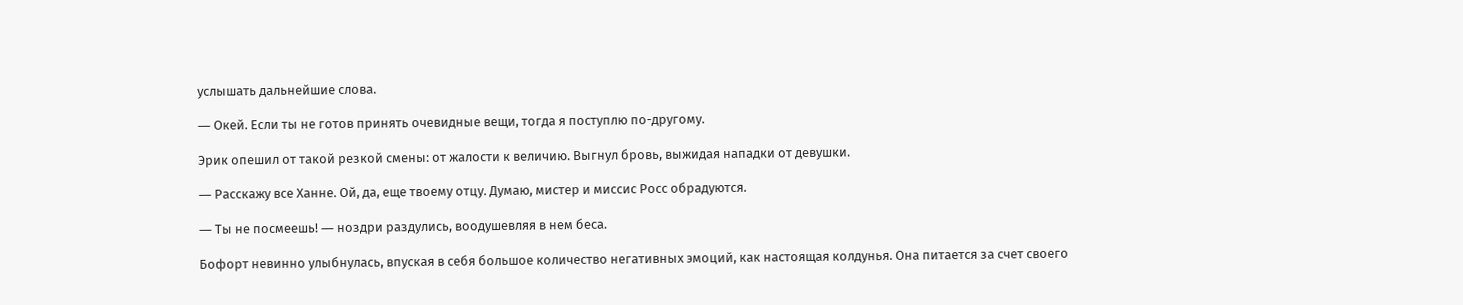услышать дальнейшие слова.

― Окей. Если ты не готов принять очевидные вещи, тогда я поступлю по-другому.

Эрик опешил от такой резкой смены: от жалости к величию. Выгнул бровь, выжидая нападки от девушки.

― Расскажу все Ханне. Ой, да, еще твоему отцу. Думаю, мистер и миссис Росс обрадуются.

― Ты не посмеешь! ― ноздри раздулись, воодушевляя в нем беса.

Бофорт невинно улыбнулась, впуская в себя большое количество негативных эмоций, как настоящая колдунья. Она питается за счет своего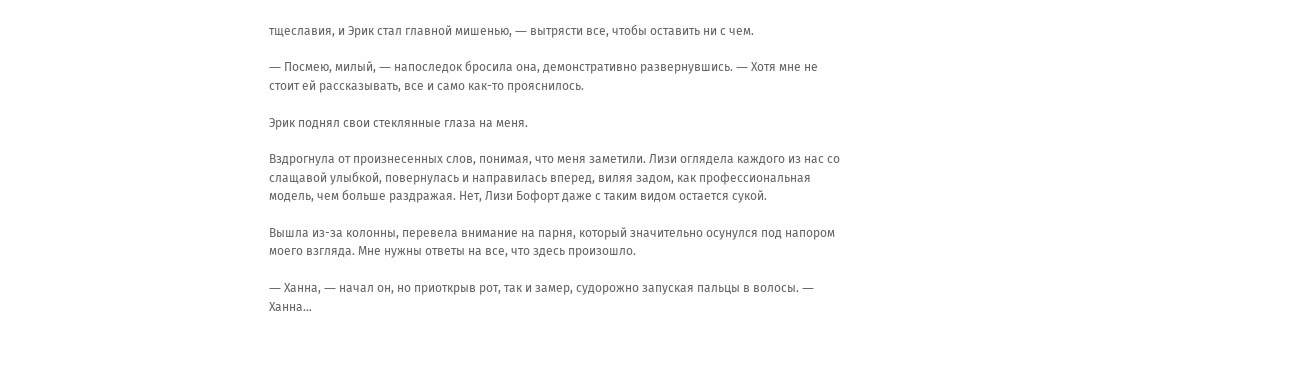тщеславия, и Эрик стал главной мишенью, ― вытрясти все, чтобы оставить ни с чем.

― Посмею, милый, ― напоследок бросила она, демонстративно развернувшись. ― Хотя мне не стоит ей рассказывать, все и само как-то прояснилось.

Эрик поднял свои стеклянные глаза на меня.

Вздрогнула от произнесенных слов, понимая, что меня заметили. Лизи оглядела каждого из нас со слащавой улыбкой, повернулась и направилась вперед, виляя задом, как профессиональная модель, чем больше раздражая. Нет, Лизи Бофорт даже с таким видом остается сукой.

Вышла из-за колонны, перевела внимание на парня, который значительно осунулся под напором моего взгляда. Мне нужны ответы на все, что здесь произошло.

― Ханна, ― начал он, но приоткрыв рот, так и замер, судорожно запуская пальцы в волосы. ― Ханна…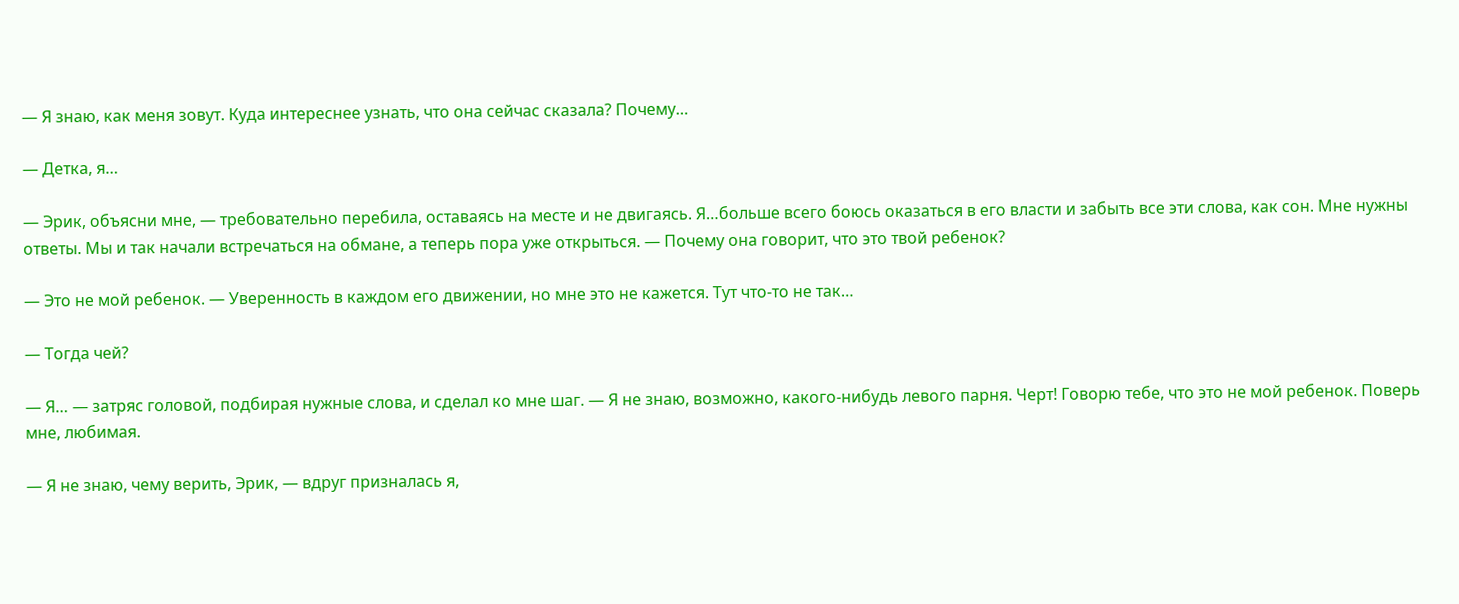― Я знаю, как меня зовут. Куда интереснее узнать, что она сейчас сказала? Почему…

― Детка, я…

― Эрик, объясни мне, ― требовательно перебила, оставаясь на месте и не двигаясь. Я…больше всего боюсь оказаться в его власти и забыть все эти слова, как сон. Мне нужны ответы. Мы и так начали встречаться на обмане, а теперь пора уже открыться. ― Почему она говорит, что это твой ребенок?

― Это не мой ребенок. ― Уверенность в каждом его движении, но мне это не кажется. Тут что-то не так…

― Тогда чей?

― Я… ― затряс головой, подбирая нужные слова, и сделал ко мне шаг. ― Я не знаю, возможно, какого-нибудь левого парня. Черт! Говорю тебе, что это не мой ребенок. Поверь мне, любимая.

― Я не знаю, чему верить, Эрик, ― вдруг призналась я,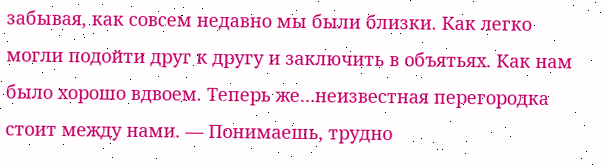забывая, как совсем недавно мы были близки. Как легко могли подойти друг к другу и заключить в объятьях. Как нам было хорошо вдвоем. Теперь же…неизвестная перегородка стоит между нами. ― Понимаешь, трудно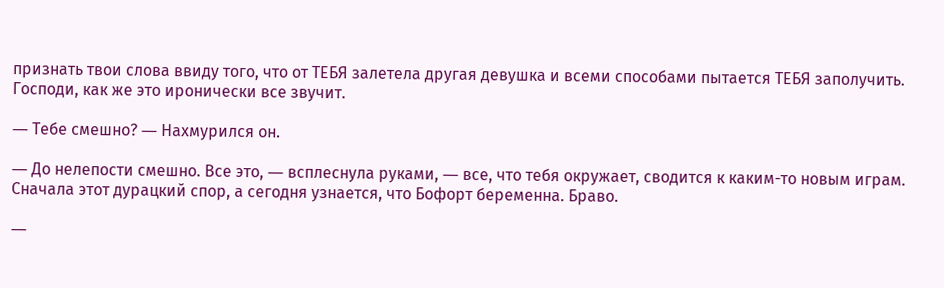признать твои слова ввиду того, что от ТЕБЯ залетела другая девушка и всеми способами пытается ТЕБЯ заполучить. Господи, как же это иронически все звучит.

― Тебе смешно? ― Нахмурился он.

― До нелепости смешно. Все это, ― всплеснула руками, ― все, что тебя окружает, сводится к каким-то новым играм. Сначала этот дурацкий спор, а сегодня узнается, что Бофорт беременна. Браво.

―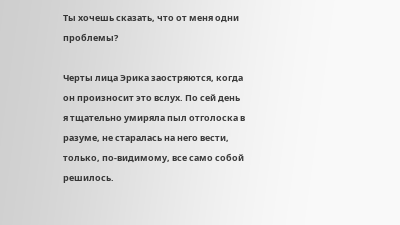Ты хочешь сказать, что от меня одни проблемы?

Черты лица Эрика заостряются, когда он произносит это вслух. По сей день я тщательно умиряла пыл отголоска в разуме, не старалась на него вести, только, по-видимому, все само собой решилось.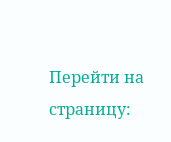Перейти на страницу: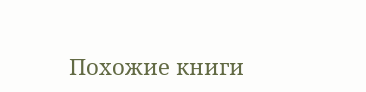Похожие книги